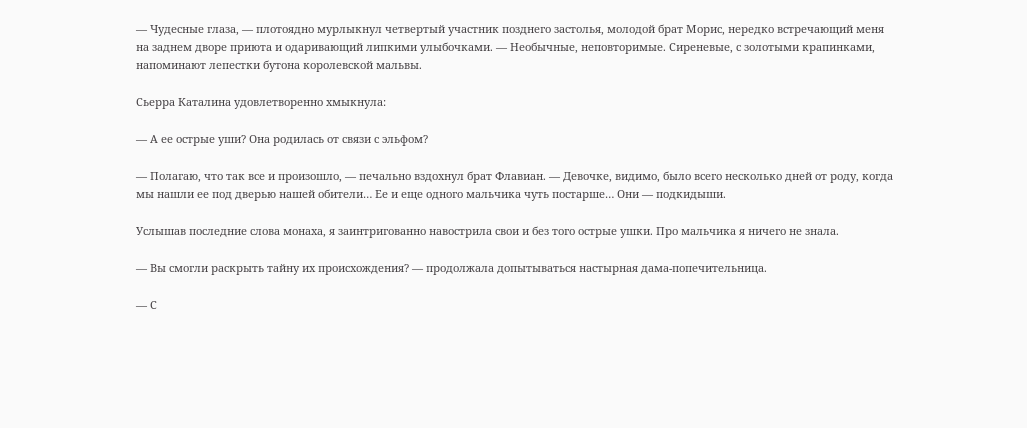— Чудесные глаза, — плотоядно мурлыкнул четвертый участник позднего застолья, молодой брат Морис, нередко встречающий меня на заднем дворе приюта и одаривающий липкими улыбочками. — Необычные, неповторимые. Сиреневые, с золотыми крапинками, напоминают лепестки бутона королевской мальвы.

Сьерра Каталина удовлетворенно хмыкнула:

— А ее острые уши? Она родилась от связи с эльфом?

— Полагаю, что так все и произошло, — печально вздохнул брат Флавиан. — Девочке, видимо, было всего несколько дней от роду, когда мы нашли ее под дверью нашей обители… Ее и еще одного мальчика чуть постарше… Они — подкидыши.

Услышав последние слова монаха, я заинтригованно навострила свои и без того острые ушки. Про мальчика я ничего не знала.

— Вы смогли раскрыть тайну их происхождения? — продолжала допытываться настырная дама-попечительница.

— С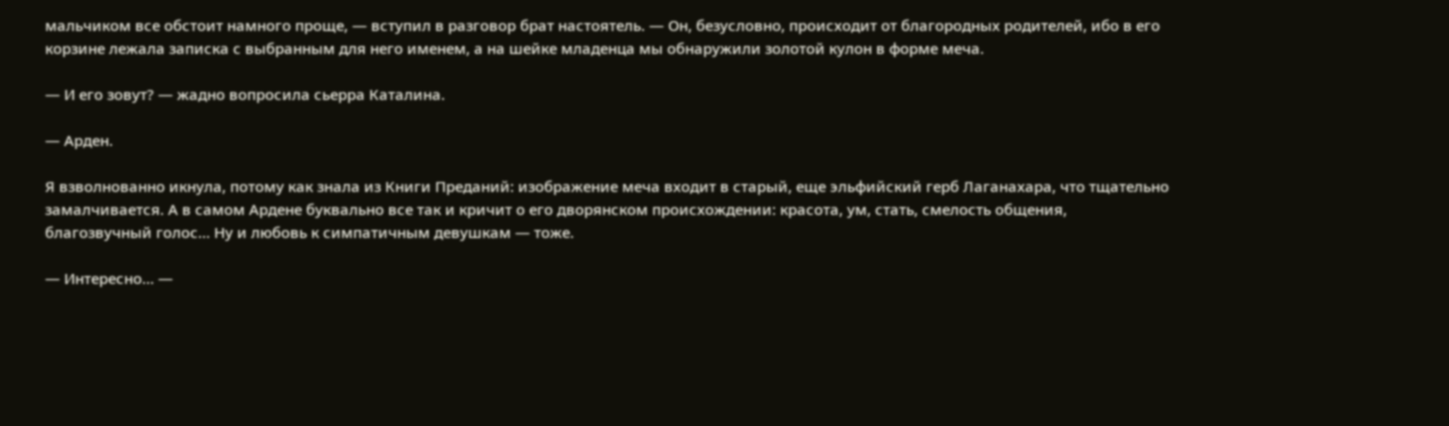мальчиком все обстоит намного проще, — вступил в разговор брат настоятель. — Он, безусловно, происходит от благородных родителей, ибо в его корзине лежала записка с выбранным для него именем, а на шейке младенца мы обнаружили золотой кулон в форме меча.

— И его зовут? — жадно вопросила сьерра Каталина.

— Арден.

Я взволнованно икнула, потому как знала из Книги Преданий: изображение меча входит в старый, еще эльфийский герб Лаганахара, что тщательно замалчивается. А в самом Ардене буквально все так и кричит о его дворянском происхождении: красота, ум, стать, смелость общения, благозвучный голос… Ну и любовь к симпатичным девушкам — тоже.

— Интересно… —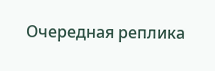Очередная реплика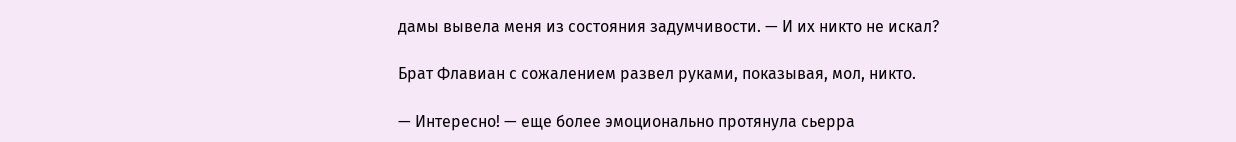дамы вывела меня из состояния задумчивости. — И их никто не искал?

Брат Флавиан с сожалением развел руками, показывая, мол, никто.

— Интересно! — еще более эмоционально протянула сьерра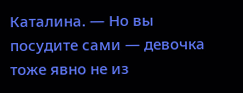Каталина. — Но вы посудите сами — девочка тоже явно не из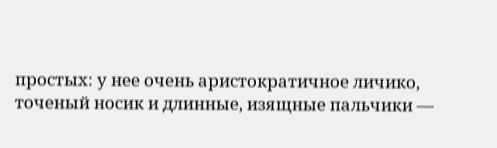простых: у нее очень аристократичное личико, точеный носик и длинные, изящные пальчики —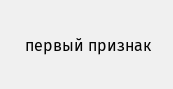первый признак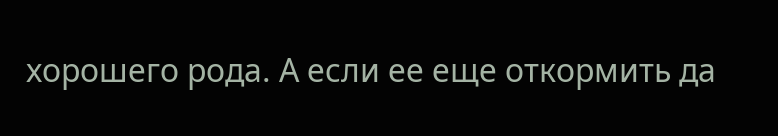хорошего рода. А если ее еще откормить да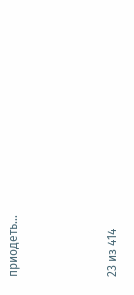приодеть…



23 из 414